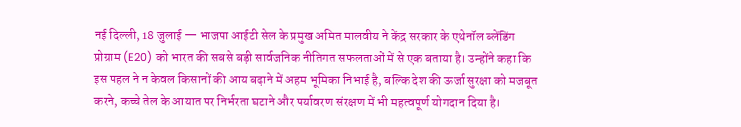नई दिल्ली, 18 जुलाई — भाजपा आईटी सेल के प्रमुख अमित मालवीय ने केंद्र सरकार के एथेनॉल ब्लेंडिंग प्रोग्राम (E20) को भारत की सबसे बड़ी सार्वजनिक नीतिगत सफलताओं में से एक बताया है। उन्होंने कहा कि इस पहल ने न केवल किसानों की आय बढ़ाने में अहम भूमिका निभाई है, बल्कि देश की ऊर्जा सुरक्षा को मजबूत करने, कच्चे तेल के आयात पर निर्भरता घटाने और पर्यावरण संरक्षण में भी महत्वपूर्ण योगदान दिया है।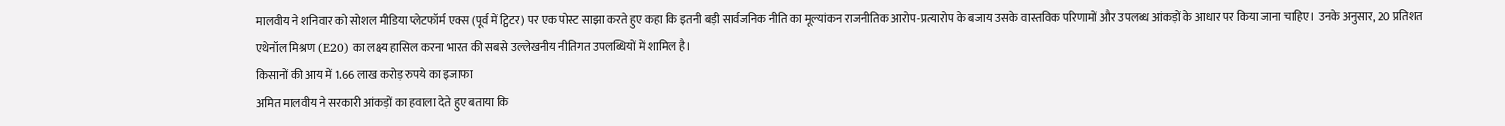मालवीय ने शनिवार को सोशल मीडिया प्लेटफॉर्म एक्स (पूर्व में ट्विटर) पर एक पोस्ट साझा करते हुए कहा कि इतनी बड़ी सार्वजनिक नीति का मूल्यांकन राजनीतिक आरोप-प्रत्यारोप के बजाय उसके वास्तविक परिणामों और उपलब्ध आंकड़ों के आधार पर किया जाना चाहिए। उनके अनुसार, 20 प्रतिशत एथेनॉल मिश्रण (E20) का लक्ष्य हासिल करना भारत की सबसे उल्लेखनीय नीतिगत उपलब्धियों में शामिल है।
किसानों की आय में 1.66 लाख करोड़ रुपये का इजाफा
अमित मालवीय ने सरकारी आंकड़ों का हवाला देते हुए बताया कि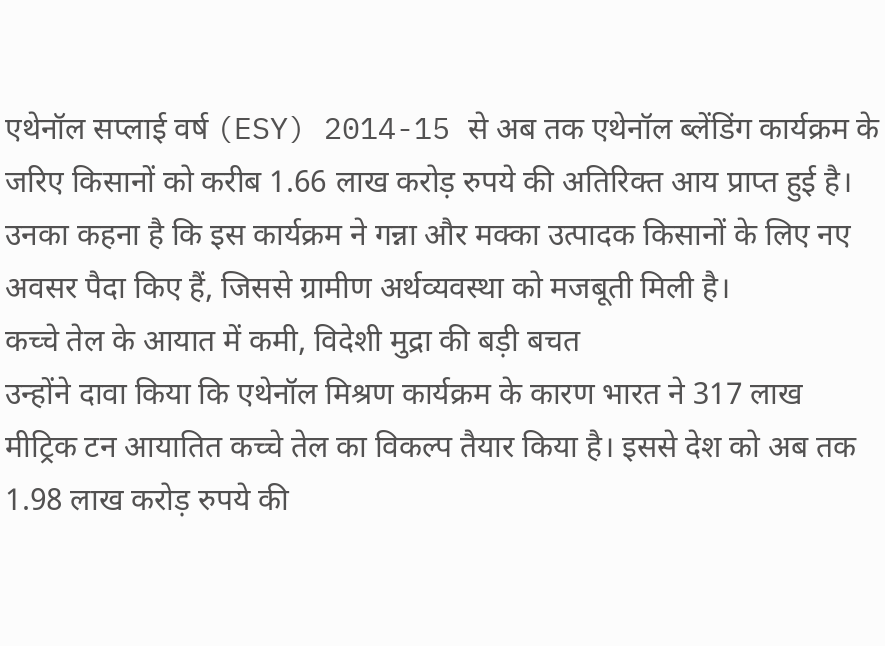एथेनॉल सप्लाई वर्ष (ESY) 2014-15 से अब तक एथेनॉल ब्लेंडिंग कार्यक्रम के जरिए किसानों को करीब 1.66 लाख करोड़ रुपये की अतिरिक्त आय प्राप्त हुई है। उनका कहना है कि इस कार्यक्रम ने गन्ना और मक्का उत्पादक किसानों के लिए नए अवसर पैदा किए हैं, जिससे ग्रामीण अर्थव्यवस्था को मजबूती मिली है।
कच्चे तेल के आयात में कमी, विदेशी मुद्रा की बड़ी बचत
उन्होंने दावा किया कि एथेनॉल मिश्रण कार्यक्रम के कारण भारत ने 317 लाख मीट्रिक टन आयातित कच्चे तेल का विकल्प तैयार किया है। इससे देश को अब तक 1.98 लाख करोड़ रुपये की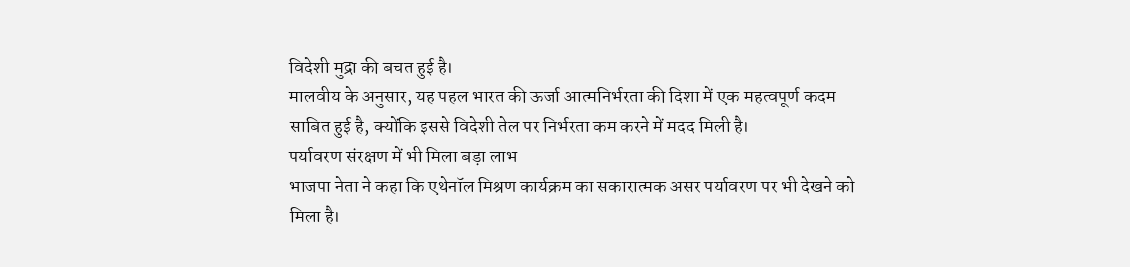विदेशी मुद्रा की बचत हुई है।
मालवीय के अनुसार, यह पहल भारत की ऊर्जा आत्मनिर्भरता की दिशा में एक महत्वपूर्ण कदम साबित हुई है, क्योंकि इससे विदेशी तेल पर निर्भरता कम करने में मदद मिली है।
पर्यावरण संरक्षण में भी मिला बड़ा लाभ
भाजपा नेता ने कहा कि एथेनॉल मिश्रण कार्यक्रम का सकारात्मक असर पर्यावरण पर भी देखने को मिला है।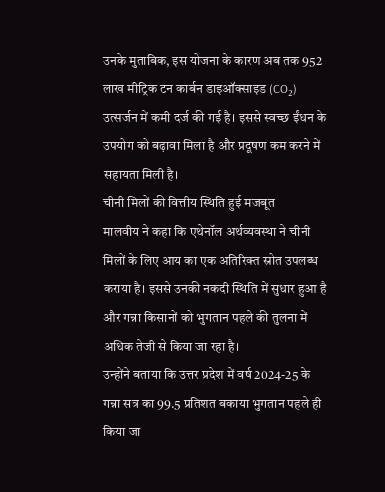उनके मुताबिक, इस योजना के कारण अब तक 952 लाख मीट्रिक टन कार्बन डाइऑक्साइड (CO₂) उत्सर्जन में कमी दर्ज की गई है। इससे स्वच्छ ईंधन के उपयोग को बढ़ावा मिला है और प्रदूषण कम करने में सहायता मिली है।
चीनी मिलों की वित्तीय स्थिति हुई मजबूत
मालवीय ने कहा कि एथेनॉल अर्थव्यवस्था ने चीनी मिलों के लिए आय का एक अतिरिक्त स्रोत उपलब्ध कराया है। इससे उनकी नकदी स्थिति में सुधार हुआ है और गन्ना किसानों को भुगतान पहले की तुलना में अधिक तेजी से किया जा रहा है।
उन्होंने बताया कि उत्तर प्रदेश में वर्ष 2024-25 के गन्ना सत्र का 99.5 प्रतिशत बकाया भुगतान पहले ही किया जा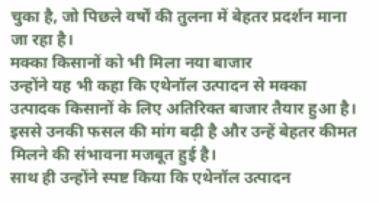चुका है, जो पिछले वर्षों की तुलना में बेहतर प्रदर्शन माना जा रहा है।
मक्का किसानों को भी मिला नया बाजार
उन्होंने यह भी कहा कि एथेनॉल उत्पादन से मक्का उत्पादक किसानों के लिए अतिरिक्त बाजार तैयार हुआ है। इससे उनकी फसल की मांग बढ़ी है और उन्हें बेहतर कीमत मिलने की संभावना मजबूत हुई है।
साथ ही उन्होंने स्पष्ट किया कि एथेनॉल उत्पादन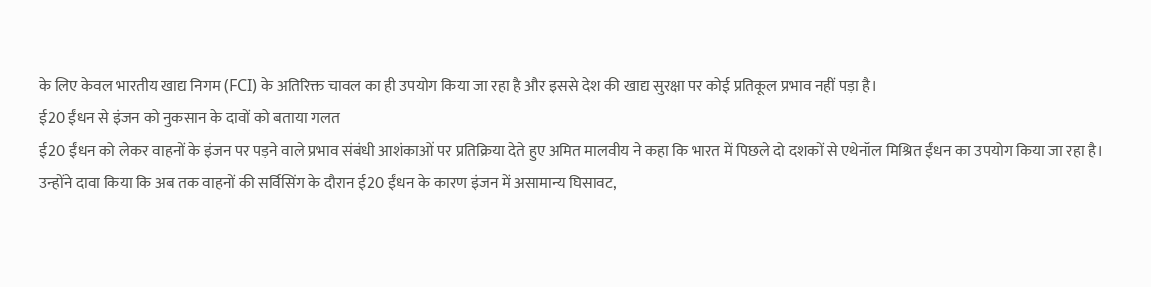के लिए केवल भारतीय खाद्य निगम (FCI) के अतिरिक्त चावल का ही उपयोग किया जा रहा है और इससे देश की खाद्य सुरक्षा पर कोई प्रतिकूल प्रभाव नहीं पड़ा है।
ई20 ईंधन से इंजन को नुकसान के दावों को बताया गलत
ई20 ईंधन को लेकर वाहनों के इंजन पर पड़ने वाले प्रभाव संबंधी आशंकाओं पर प्रतिक्रिया देते हुए अमित मालवीय ने कहा कि भारत में पिछले दो दशकों से एथेनॉल मिश्रित ईंधन का उपयोग किया जा रहा है।
उन्होंने दावा किया कि अब तक वाहनों की सर्विसिंग के दौरान ई20 ईंधन के कारण इंजन में असामान्य घिसावट,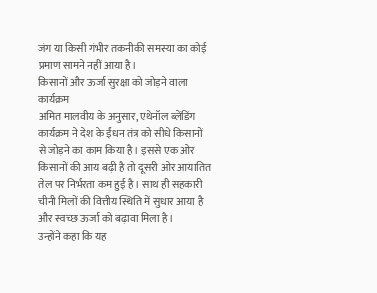जंग या किसी गंभीर तकनीकी समस्या का कोई प्रमाण सामने नहीं आया है।
किसानों और ऊर्जा सुरक्षा को जोड़ने वाला कार्यक्रम
अमित मालवीय के अनुसार, एथेनॉल ब्लेंडिंग कार्यक्रम ने देश के ईंधन तंत्र को सीधे किसानों से जोड़ने का काम किया है। इससे एक ओर किसानों की आय बढ़ी है तो दूसरी ओर आयातित तेल पर निर्भरता कम हुई है। साथ ही सहकारी चीनी मिलों की वित्तीय स्थिति में सुधार आया है और स्वच्छ ऊर्जा को बढ़ावा मिला है।
उन्होंने कहा कि यह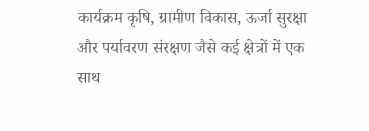कार्यक्रम कृषि, ग्रामीण विकास, ऊर्जा सुरक्षा और पर्यावरण संरक्षण जैसे कई क्षेत्रों में एक साथ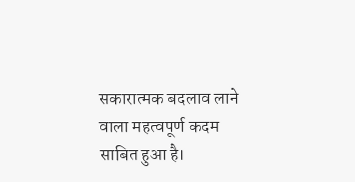सकारात्मक बदलाव लाने वाला महत्वपूर्ण कदम साबित हुआ है।